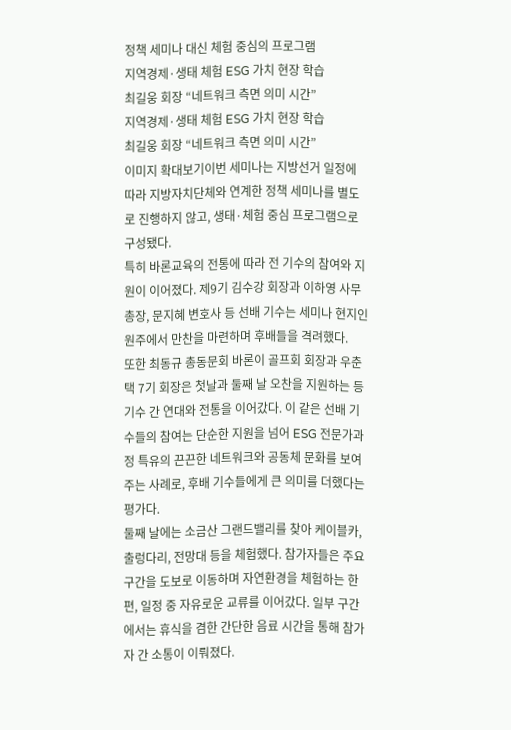정책 세미나 대신 체험 중심의 프로그램
지역경제·생태 체험 ESG 가치 현장 학습
최길웅 회장 “네트워크 측면 의미 시간”
지역경제·생태 체험 ESG 가치 현장 학습
최길웅 회장 “네트워크 측면 의미 시간”
이미지 확대보기이번 세미나는 지방선거 일정에 따라 지방자치단체와 연계한 정책 세미나를 별도로 진행하지 않고, 생태·체험 중심 프로그램으로 구성됐다.
특히 바론교육의 전통에 따라 전 기수의 참여와 지원이 이어졌다. 제9기 김수강 회장과 이하영 사무총장, 문지혜 변호사 등 선배 기수는 세미나 현지인 원주에서 만찬을 마련하며 후배들을 격려했다.
또한 최동규 총동문회 바론이 골프회 회장과 우춘택 7기 회장은 첫날과 둘째 날 오찬을 지원하는 등 기수 간 연대와 전통을 이어갔다. 이 같은 선배 기수들의 참여는 단순한 지원을 넘어 ESG 전문가과정 특유의 끈끈한 네트워크와 공동체 문화를 보여주는 사례로, 후배 기수들에게 큰 의미를 더했다는 평가다.
둘째 날에는 소금산 그랜드밸리를 찾아 케이블카, 출렁다리, 전망대 등을 체험했다. 참가자들은 주요 구간을 도보로 이동하며 자연환경을 체험하는 한편, 일정 중 자유로운 교류를 이어갔다. 일부 구간에서는 휴식을 겸한 간단한 음료 시간을 통해 참가자 간 소통이 이뤄졌다.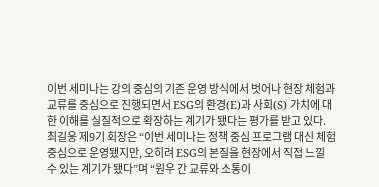이번 세미나는 강의 중심의 기존 운영 방식에서 벗어나 현장 체험과 교류를 중심으로 진행되면서 ESG의 환경(E)과 사회(S) 가치에 대한 이해를 실질적으로 확장하는 계기가 됐다는 평가를 받고 있다.
최길웅 제9기 회장은 “이번 세미나는 정책 중심 프로그램 대신 체험 중심으로 운영됐지만, 오히려 ESG의 본질을 현장에서 직접 느낄 수 있는 계기가 됐다”며 “원우 간 교류와 소통이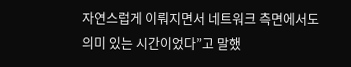자연스럽게 이뤄지면서 네트워크 측면에서도 의미 있는 시간이었다”고 말했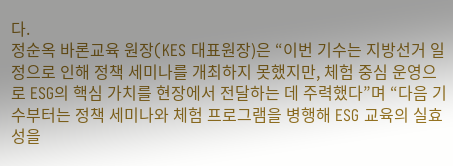다.
정순옥 바론교육 원장(KES 대표원장)은 “이번 기수는 지방선거 일정으로 인해 정책 세미나를 개최하지 못했지만, 체험 중심 운영으로 ESG의 핵심 가치를 현장에서 전달하는 데 주력했다”며 “다음 기수부터는 정책 세미나와 체험 프로그램을 병행해 ESG 교육의 실효성을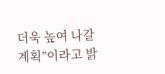더욱 높여 나갈 계획”이라고 밝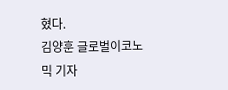혔다.
김양훈 글로벌이코노믹 기자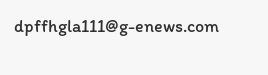dpffhgla111@g-enews.com